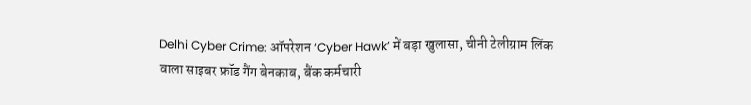Delhi Cyber Crime: ऑपरेशन ‘Cyber Hawk’ में बड़ा खुलासा, चीनी टेलीग्राम लिंक वाला साइबर फ्रॉड गैंग बेनकाब, बैंक कर्मचारी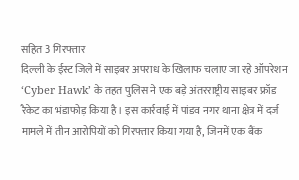सहित 3 गिरफ्तार
दिल्ली के ईस्ट जिले में साइबर अपराध के खिलाफ चलाए जा रहे ऑपरेशन ‘Cyber Hawk’ के तहत पुलिस ने एक बड़े अंतरराष्ट्रीय साइबर फ्रॉड रैकेट का भंडाफोड़ किया है। इस कार्रवाई में पांडव नगर थाना क्षेत्र में दर्ज मामले में तीन आरोपियों को गिरफ्तार किया गया है, जिनमें एक बैंक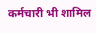कर्मचारी भी शामिल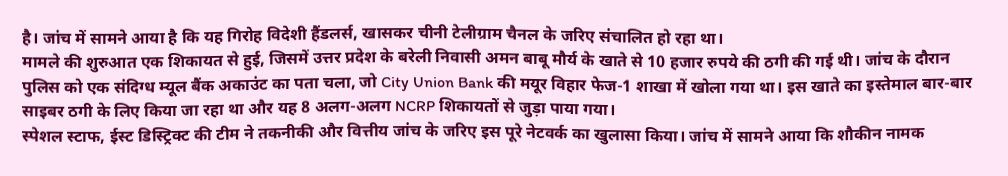है। जांच में सामने आया है कि यह गिरोह विदेशी हैंडलर्स, खासकर चीनी टेलीग्राम चैनल के जरिए संचालित हो रहा था।
मामले की शुरुआत एक शिकायत से हुई, जिसमें उत्तर प्रदेश के बरेली निवासी अमन बाबू मौर्य के खाते से 10 हजार रुपये की ठगी की गई थी। जांच के दौरान पुलिस को एक संदिग्ध म्यूल बैंक अकाउंट का पता चला, जो City Union Bank की मयूर विहार फेज-1 शाखा में खोला गया था। इस खाते का इस्तेमाल बार-बार साइबर ठगी के लिए किया जा रहा था और यह 8 अलग-अलग NCRP शिकायतों से जुड़ा पाया गया।
स्पेशल स्टाफ, ईस्ट डिस्ट्रिक्ट की टीम ने तकनीकी और वित्तीय जांच के जरिए इस पूरे नेटवर्क का खुलासा किया। जांच में सामने आया कि शौकीन नामक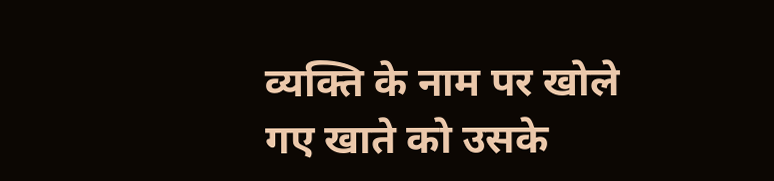व्यक्ति के नाम पर खोले गए खाते को उसके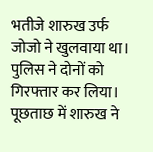भतीजे शारुख उर्फ जोजो ने खुलवाया था। पुलिस ने दोनों को गिरफ्तार कर लिया। पूछताछ में शारुख ने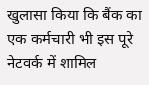खुलासा किया कि बैंक का एक कर्मचारी भी इस पूरे नेटवर्क में शामिल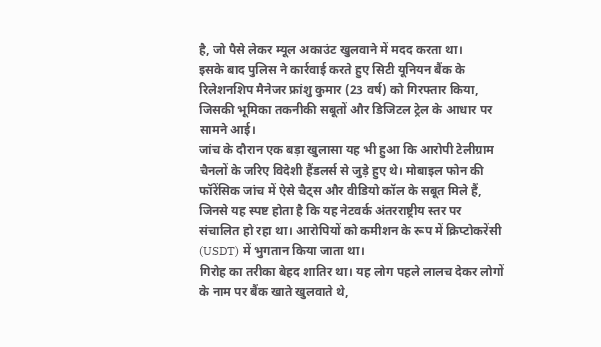है, जो पैसे लेकर म्यूल अकाउंट खुलवाने में मदद करता था।
इसके बाद पुलिस ने कार्रवाई करते हुए सिटी यूनियन बैंक के रिलेशनशिप मैनेजर फ्रांशु कुमार (23 वर्ष) को गिरफ्तार किया, जिसकी भूमिका तकनीकी सबूतों और डिजिटल ट्रेल के आधार पर सामने आई।
जांच के दौरान एक बड़ा खुलासा यह भी हुआ कि आरोपी टेलीग्राम चैनलों के जरिए विदेशी हैंडलर्स से जुड़े हुए थे। मोबाइल फोन की फॉरेंसिक जांच में ऐसे चैट्स और वीडियो कॉल के सबूत मिले हैं, जिनसे यह स्पष्ट होता है कि यह नेटवर्क अंतरराष्ट्रीय स्तर पर संचालित हो रहा था। आरोपियों को कमीशन के रूप में क्रिप्टोकरेंसी (USDT) में भुगतान किया जाता था।
गिरोह का तरीका बेहद शातिर था। यह लोग पहले लालच देकर लोगों के नाम पर बैंक खाते खुलवाते थे,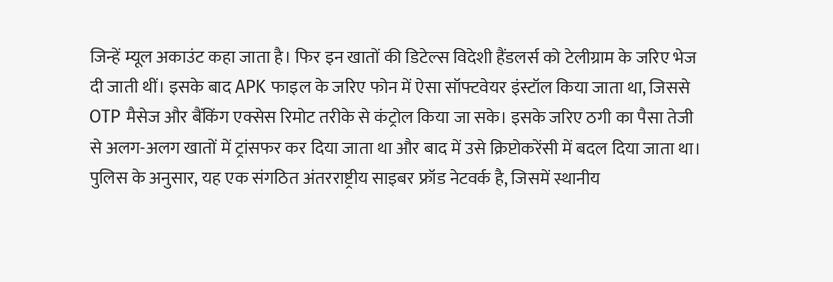जिन्हें म्यूल अकाउंट कहा जाता है। फिर इन खातों की डिटेल्स विदेशी हैंडलर्स को टेलीग्राम के जरिए भेज दी जाती थीं। इसके बाद APK फाइल के जरिए फोन में ऐसा सॉफ्टवेयर इंस्टॉल किया जाता था, जिससे OTP मैसेज और बैंकिंग एक्सेस रिमोट तरीके से कंट्रोल किया जा सके। इसके जरिए ठगी का पैसा तेजी से अलग-अलग खातों में ट्रांसफर कर दिया जाता था और बाद में उसे क्रिप्टोकरेंसी में बदल दिया जाता था।
पुलिस के अनुसार, यह एक संगठित अंतरराष्ट्रीय साइबर फ्रॉड नेटवर्क है, जिसमें स्थानीय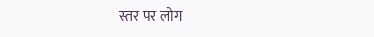स्तर पर लोग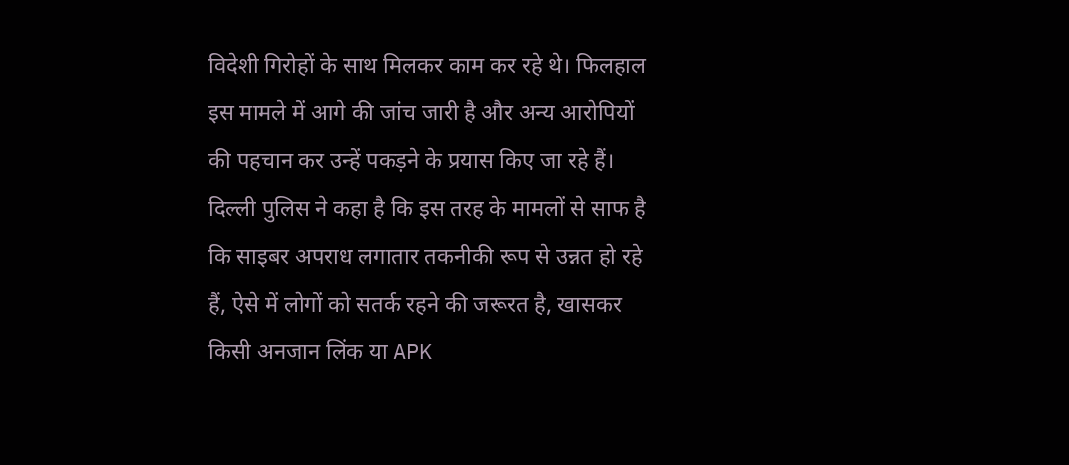विदेशी गिरोहों के साथ मिलकर काम कर रहे थे। फिलहाल इस मामले में आगे की जांच जारी है और अन्य आरोपियों की पहचान कर उन्हें पकड़ने के प्रयास किए जा रहे हैं।
दिल्ली पुलिस ने कहा है कि इस तरह के मामलों से साफ है कि साइबर अपराध लगातार तकनीकी रूप से उन्नत हो रहे हैं, ऐसे में लोगों को सतर्क रहने की जरूरत है, खासकर किसी अनजान लिंक या APK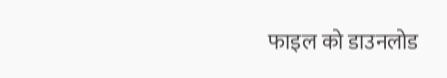फाइल को डाउनलोड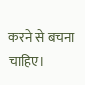करने से बचना चाहिए।